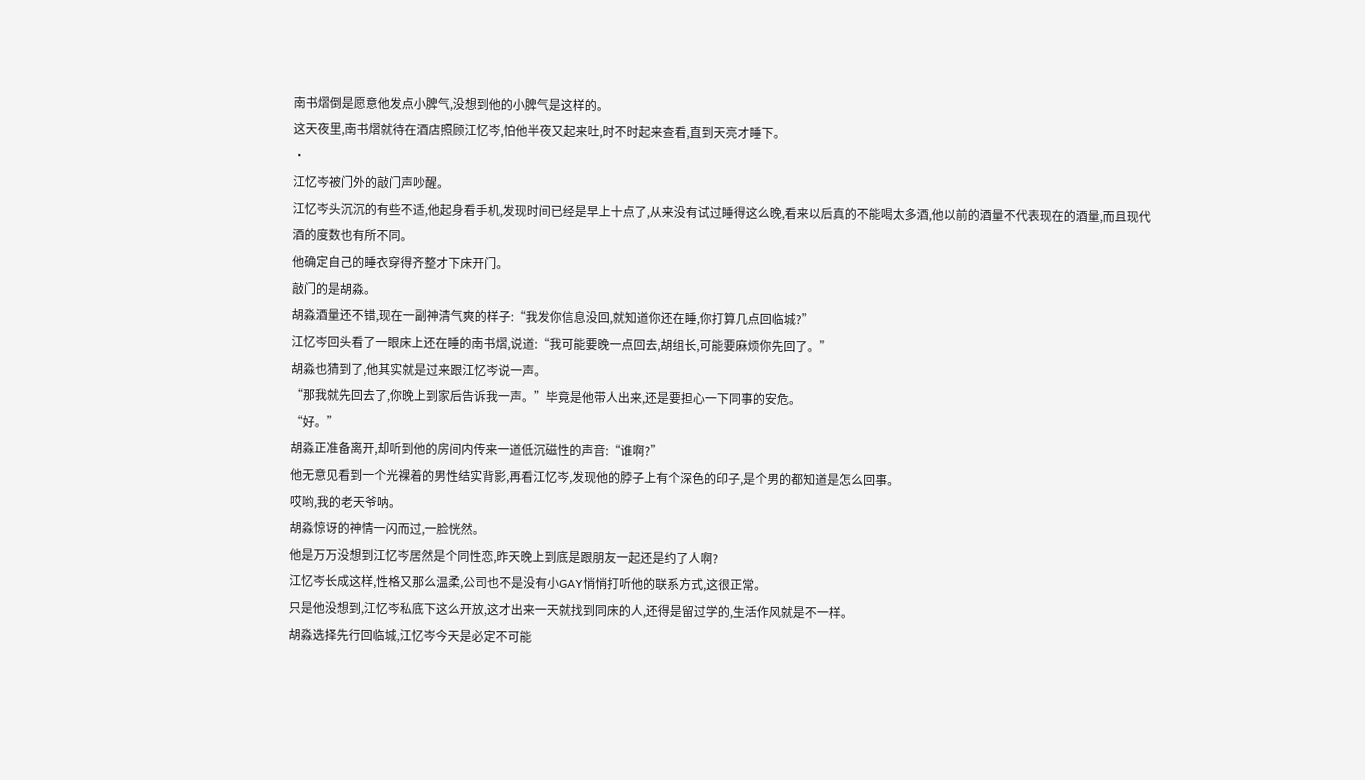南书熠倒是愿意他发点小脾气,没想到他的小脾气是这样的。
这天夜里,南书熠就待在酒店照顾江忆岑,怕他半夜又起来吐,时不时起来查看,直到天亮才睡下。
·
江忆岑被门外的敲门声吵醒。
江忆岑头沉沉的有些不适,他起身看手机,发现时间已经是早上十点了,从来没有试过睡得这么晚,看来以后真的不能喝太多酒,他以前的酒量不代表现在的酒量,而且现代酒的度数也有所不同。
他确定自己的睡衣穿得齐整才下床开门。
敲门的是胡淼。
胡淼酒量还不错,现在一副神清气爽的样子:“我发你信息没回,就知道你还在睡,你打算几点回临城?”
江忆岑回头看了一眼床上还在睡的南书熠,说道:“我可能要晚一点回去,胡组长,可能要麻烦你先回了。”
胡淼也猜到了,他其实就是过来跟江忆岑说一声。
“那我就先回去了,你晚上到家后告诉我一声。”毕竟是他带人出来,还是要担心一下同事的安危。
“好。”
胡淼正准备离开,却听到他的房间内传来一道低沉磁性的声音:“谁啊?”
他无意见看到一个光裸着的男性结实背影,再看江忆岑,发现他的脖子上有个深色的印子,是个男的都知道是怎么回事。
哎哟,我的老天爷呐。
胡淼惊讶的神情一闪而过,一脸恍然。
他是万万没想到江忆岑居然是个同性恋,昨天晚上到底是跟朋友一起还是约了人啊?
江忆岑长成这样,性格又那么温柔,公司也不是没有小GAY悄悄打听他的联系方式,这很正常。
只是他没想到,江忆岑私底下这么开放,这才出来一天就找到同床的人,还得是留过学的,生活作风就是不一样。
胡淼选择先行回临城,江忆岑今天是必定不可能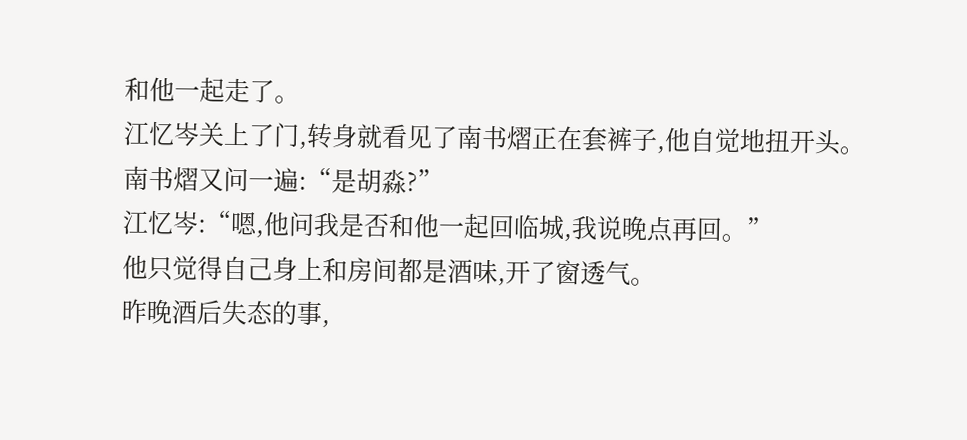和他一起走了。
江忆岑关上了门,转身就看见了南书熠正在套裤子,他自觉地扭开头。
南书熠又问一遍:“是胡淼?”
江忆岑:“嗯,他问我是否和他一起回临城,我说晚点再回。”
他只觉得自己身上和房间都是酒味,开了窗透气。
昨晚酒后失态的事,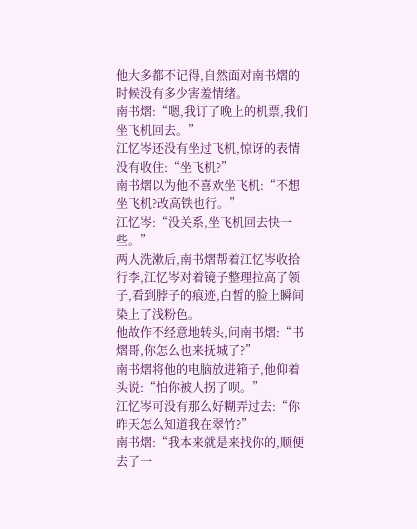他大多都不记得,自然面对南书熠的时候没有多少害羞情绪。
南书熠:“嗯,我订了晚上的机票,我们坐飞机回去。”
江忆岑还没有坐过飞机,惊讶的表情没有收住:“坐飞机?”
南书熠以为他不喜欢坐飞机:“不想坐飞机?改高铁也行。”
江忆岑:“没关系,坐飞机回去快一些。”
两人洗漱后,南书熠帮着江忆岑收拾行李,江忆岑对着镜子整理拉高了领子,看到脖子的痕迹,白皙的脸上瞬间染上了浅粉色。
他故作不经意地转头,问南书熠:“书熠哥,你怎么也来抚城了?”
南书熠将他的电脑放进箱子,他仰着头说:“怕你被人拐了呗。”
江忆岑可没有那么好糊弄过去:“你昨天怎么知道我在翠竹?”
南书熠:“我本来就是来找你的,顺便去了一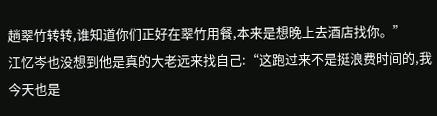趟翠竹转转,谁知道你们正好在翠竹用餐,本来是想晚上去酒店找你。”
江忆岑也没想到他是真的大老远来找自己:“这跑过来不是挺浪费时间的,我今天也是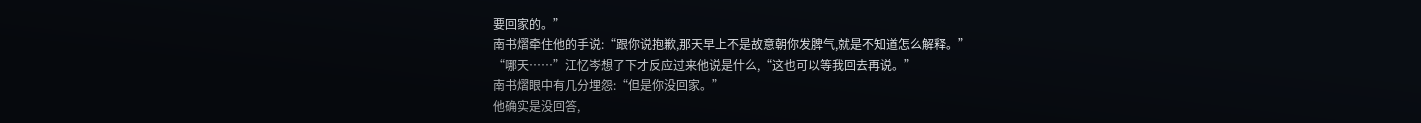要回家的。”
南书熠牵住他的手说:“跟你说抱歉,那天早上不是故意朝你发脾气,就是不知道怎么解释。”
“哪天……”江忆岑想了下才反应过来他说是什么,“这也可以等我回去再说。”
南书熠眼中有几分埋怨:“但是你没回家。”
他确实是没回答,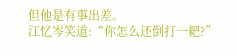但他是有事出差。
江忆岑笑道:“你怎么还倒打一耙?”